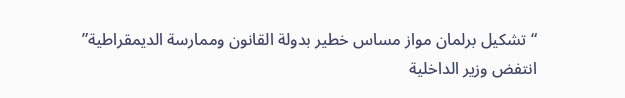“تشكيل برلمان مواز مساس خطير بدولة القانون وممارسة الديمقراطية”
انتفض وزير الداخلية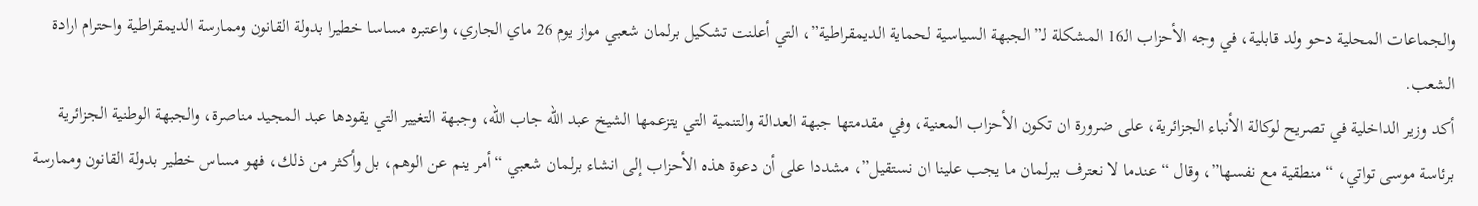والجماعات المحلية دحو ولد قابلية، في وجه الأحزاب الـ16 المشكلة لـ”الجبهة السياسية لحماية الديمقراطية”، التي أعلنت تشكيل برلمان شعبي مواز يوم 26 ماي الجاري، واعتبره مساسا خطيرا بدولة القانون وممارسة الديمقراطية واحترام ارادة الشعب.
أكد وزير الداخلية في تصريح لوكالة الأنباء الجزائرية، على ضرورة ان تكون الأحزاب المعنية، وفي مقدمتها جبهة العدالة والتنمية التي يتزعمها الشيخ عبد الله جاب الله، وجبهة التغيير التي يقودها عبد المجيد مناصرة، والجبهة الوطنية الجزائرية برئاسة موسى تواتي، “منطقية مع نفسها”، وقال “عندما لا نعترف ببرلمان ما يجب علينا ان نستقيل”، مشددا على أن دعوة هذه الأحزاب إلى انشاء برلمان شعبي “أمر ينم عن الوهم، بل وأكثر من ذلك، فهو مساس خطير بدولة القانون وممارسة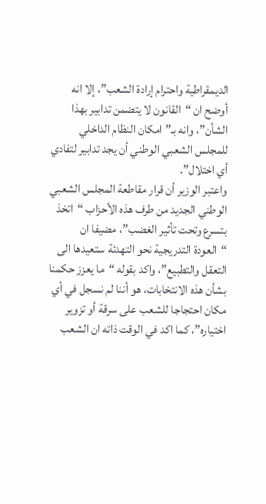الديمقراطية واحترام إرادة الشعب”، إلا انه أوضح ان “القانون لا يتضمن تدابير بهذا الشأن”، وانه بـ”امكان النظام الداخلي للمجلس الشعبي الوطني أن يجد تدابير لتفادي أي اختلال”.
واعتبر الوزير أن قرار مقاطعة المجلس الشعبي الوطني الجديد من طرف هذه الأحزاب “اتخذ بتسرع وتحت تأثير الغضب”، مضيفا ان “العودة التدريجية نحو التهدئة ستعيدها الى التعقل والتطبيع”، واكد بقوله “ما يعزز حكمنا بشأن هذه الانتخابات، هو أننا لم نسجل في أي مكان احتجاجا للشعب على سرقة أو تزوير اختياره”، كما اكد في الوقت ذاته ان الشعب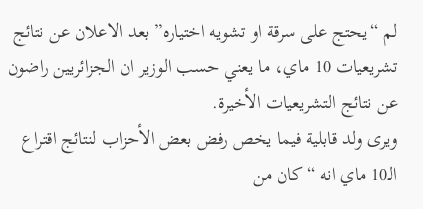لم “يحتج على سرقة او تشويه اختياره” بعد الاعلان عن نتائج تشريعيات 10 ماي، ما يعني حسب الوزير ان الجزائريين راضون عن نتائج التشريعيات الأخيرة.
ويرى ولد قابلية فيما يخص رفض بعض الأحزاب لنتائج اقتراع الـ10 ماي انه “كان من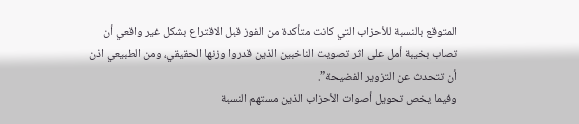المتوقع بالنسبة للأحزاب التي كانت متأكدة من الفوز قبل الاقتراع بشكل غير واقعي أن تصاب بخيبة أمل على اثر تصويت الناخبين الذين قدروا وزنها الحقيقي، ومن الطبيعي اذن أن تتحدث عن التزوير الفضيحة”.
وفيما يخص تحويل أصوات الأحزاب الذين مستهم النسبة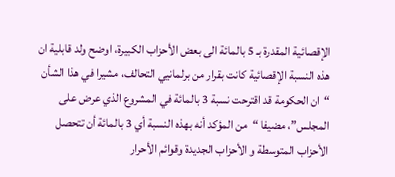الإقصائية المقدرة بـ 5 بالمائة الى بعض الأحزاب الكبيرة، اوضح ولد قابلية ان هذه النسبة الإقصائية كانت بقرار من برلمانيي التحالف، مشيرا في هذا الشأن “ان الحكومة قد اقترحت نسبة 3 بالمائة في المشروع الذي عرض على المجلس”، مضيفا “من المؤكد أنه بهذه النسبة أي 3 بالمائة أن تتحصل الأحزاب المتوسطة و الأحزاب الجديدة وقوائم الأحرار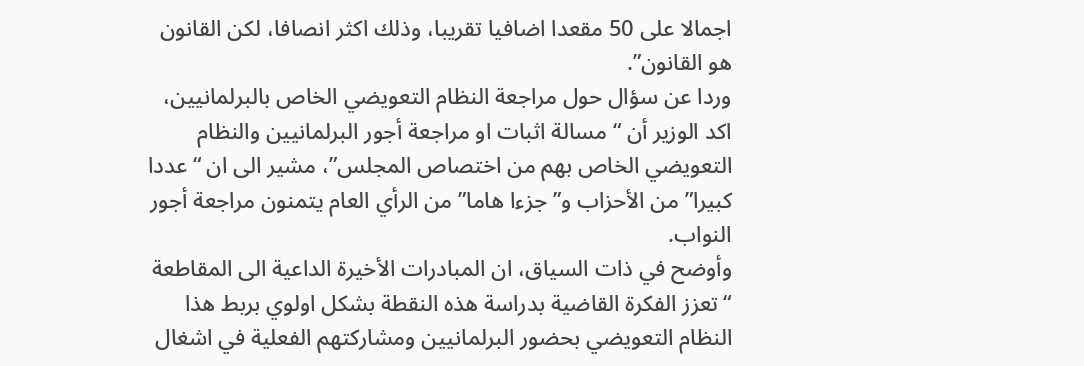اجمالا على 50 مقعدا اضافيا تقريبا، وذلك اكثر انصافا، لكن القانون هو القانون”.
وردا عن سؤال حول مراجعة النظام التعويضي الخاص بالبرلمانيين، اكد الوزير أن “مسالة اثبات او مراجعة أجور البرلمانيين والنظام التعويضي الخاص بهم من اختصاص المجلس”، مشير الى ان “عددا كبيرا” من الأحزاب و”جزءا هاما” من الرأي العام يتمنون مراجعة أجور النواب.
وأوضح في ذات السياق، ان المبادرات الأخيرة الداعية الى المقاطعة “تعزز الفكرة القاضية بدراسة هذه النقطة بشكل اولوي بربط هذا النظام التعويضي بحضور البرلمانيين ومشاركتهم الفعلية في اشغال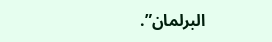البرلمان”.